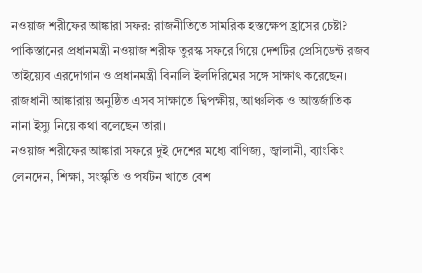নওয়াজ শরীফের আঙ্কারা সফর: রাজনীতিতে সামরিক হস্তক্ষেপ হ্রাসের চেষ্টা?
পাকিস্তানের প্রধানমন্ত্রী নওয়াজ শরীফ তুরস্ক সফরে গিয়ে দেশটির প্রেসিডেন্ট রজব তাইয়্যেব এরদোগান ও প্রধানমন্ত্রী বিনালি ইলদিরিমের সঙ্গে সাক্ষাৎ করেছেন। রাজধানী আঙ্কারায় অনুষ্ঠিত এসব সাক্ষাতে দ্বিপক্ষীয়, আঞ্চলিক ও আন্তর্জাতিক নানা ইস্যু নিয়ে কথা বলেছেন তারা।
নওয়াজ শরীফের আঙ্কারা সফরে দুই দেশের মধ্যে বাণিজ্য, জ্বালানী, ব্যাংকিং লেনদেন, শিক্ষা, সংস্কৃতি ও পর্যটন খাতে বেশ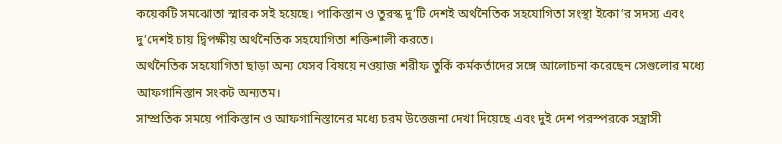কয়েকটি সমঝোতা স্মারক সই হয়েছে। পাকিস্তান ও তুরস্ক দু’টি দেশই অর্থনৈতিক সহযোগিতা সংস্থা ইকো’র সদস্য এবং দু’দেশই চায় দ্বিপক্ষীয় অর্থনৈতিক সহযোগিতা শক্তিশালী করতে।
অর্থনৈতিক সহযোগিতা ছাড়া অন্য যেসব বিষয়ে নওয়াজ শরীফ তুর্কি কর্মকর্তাদের সঙ্গে আলোচনা করেছেন সেগুলোর মধ্যে আফগানিস্তান সংকট অন্যতম।
সাম্প্রতিক সময়ে পাকিস্তান ও আফগানিস্তানের মধ্যে চরম উত্তেজনা দেখা দিয়েছে এবং দুই দেশ পরস্পরকে সন্ত্রাসী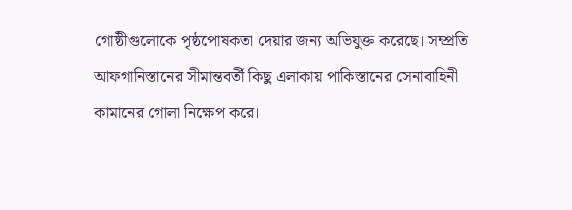গোষ্ঠীগুলোকে পৃষ্ঠপোষকতা দেয়ার জন্য অভিযুক্ত করেছে। সম্প্রতি আফগানিস্তানের সীমান্তবর্তী কিছু এলাকায় পাকিস্তানের সেনাবাহিনী কামানের গোলা নিক্ষেপ করে।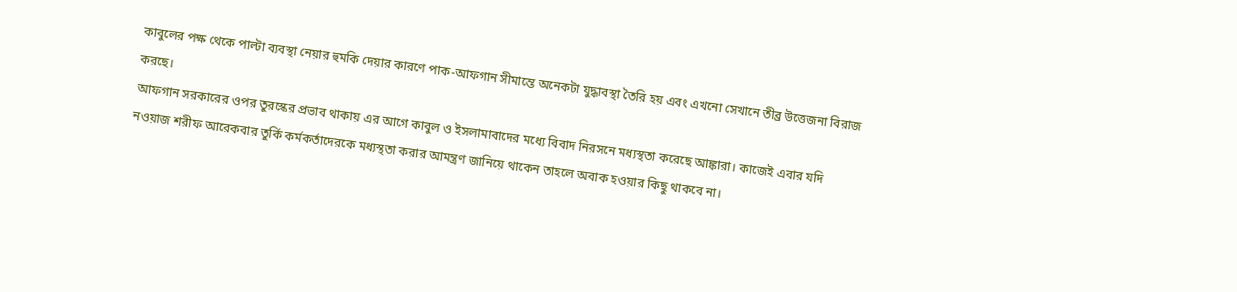কাবুলের পক্ষ থেকে পাল্টা ব্যবস্থা নেয়ার হুমকি দেয়ার কারণে পাক-আফগান সীমান্তে অনেকটা যুদ্ধাবস্থা তৈরি হয় এবং এখনো সেখানে তীব্র উত্তেজনা বিরাজ করছে।
আফগান সরকারের ওপর তুরস্কের প্রভাব থাকায় এর আগে কাবুল ও ইসলামাবাদের মধ্যে বিবাদ নিরসনে মধ্যস্থতা করেছে আঙ্কারা। কাজেই এবার যদি নওয়াজ শরীফ আরেকবার তুর্কি কর্মকর্তাদেরকে মধ্যস্থতা করার আমন্ত্রণ জানিয়ে থাকেন তাহলে অবাক হওয়ার কিছু থাকবে না।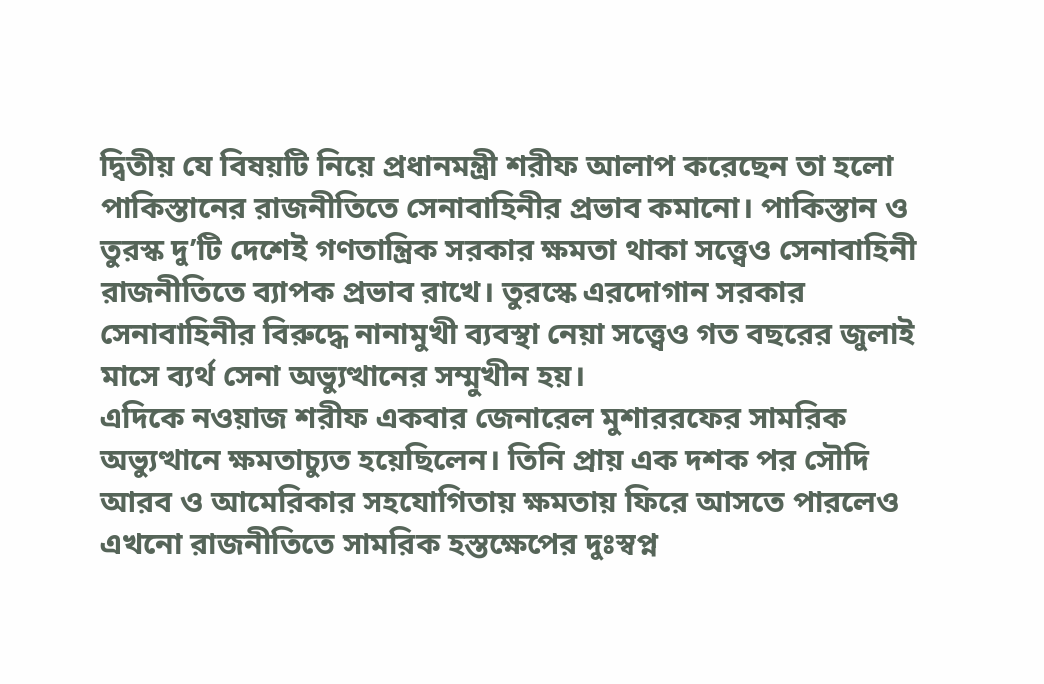দ্বিতীয় যে বিষয়টি নিয়ে প্রধানমন্ত্রী শরীফ আলাপ করেছেন তা হলো পাকিস্তানের রাজনীতিতে সেনাবাহিনীর প্রভাব কমানো। পাকিস্তান ও তুরস্ক দু’টি দেশেই গণতান্ত্রিক সরকার ক্ষমতা থাকা সত্ত্বেও সেনাবাহিনী রাজনীতিতে ব্যাপক প্রভাব রাখে। তুরস্কে এরদোগান সরকার সেনাবাহিনীর বিরুদ্ধে নানামুখী ব্যবস্থা নেয়া সত্ত্বেও গত বছরের জুলাই মাসে ব্যর্থ সেনা অভ্যুত্থানের সম্মুখীন হয়।
এদিকে নওয়াজ শরীফ একবার জেনারেল মুশাররফের সামরিক অভ্যুত্থানে ক্ষমতাচ্যুত হয়েছিলেন। তিনি প্রায় এক দশক পর সৌদি আরব ও আমেরিকার সহযোগিতায় ক্ষমতায় ফিরে আসতে পারলেও এখনো রাজনীতিতে সামরিক হস্তক্ষেপের দুঃস্বপ্ন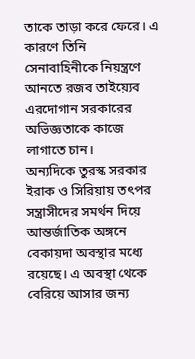তাকে তাড়া করে ফেরে। এ কারণে তিনি সেনাবাহিনীকে নিয়ন্ত্রণে আনতে রজব তাইয়্যেব এরদোগান সরকারের অভিজ্ঞতাকে কাজে লাগাতে চান।
অন্যদিকে তুরস্ক সরকার ইরাক ও সিরিয়ায় তৎপর সন্ত্রাসীদের সমর্থন দিয়ে আন্তর্জাতিক অঙ্গনে বেকায়দা অবস্থার মধ্যে রয়েছে। এ অবস্থা থেকে বেরিয়ে আসার জন্য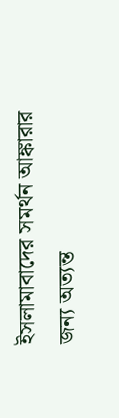ইসলামাবাদের সমর্থন আঙ্কারার জন্য অত্যন্ত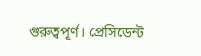গুরুত্বপূর্ণ। প্রেসিডেন্ট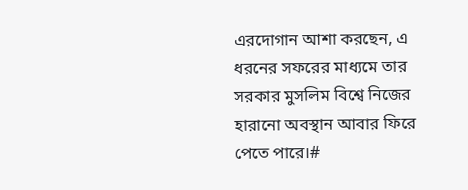এরদোগান আশা করছেন, এ ধরনের সফরের মাধ্যমে তার সরকার মুসলিম বিশ্বে নিজের হারানো অবস্থান আবার ফিরে পেতে পারে।#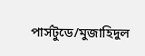পার্সটুডে/মুজাহিদুল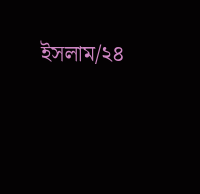ইসলাম/২৪